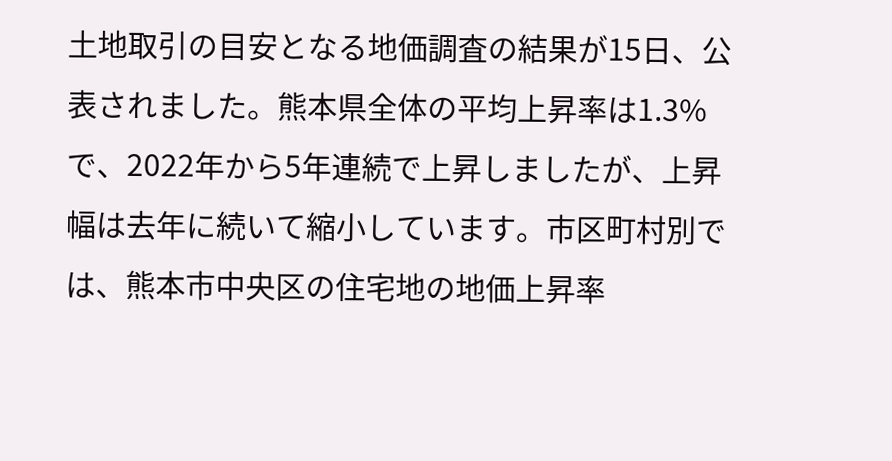土地取引の目安となる地価調査の結果が15日、公表されました。熊本県全体の平均上昇率は1.3%で、2022年から5年連続で上昇しましたが、上昇幅は去年に続いて縮小しています。市区町村別では、熊本市中央区の住宅地の地価上昇率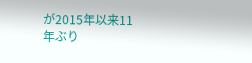が2015年以来11年ぶり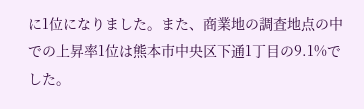に1位になりました。また、商業地の調査地点の中での上昇率1位は熊本市中央区下通1丁目の9.1%でした。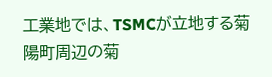工業地では、TSMCが立地する菊陽町周辺の菊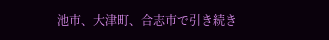池市、大津町、合志市で引き続き